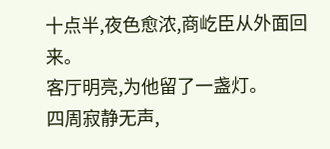十点半,夜色愈浓,商屹臣从外面回来。
客厅明亮,为他留了一盏灯。
四周寂静无声,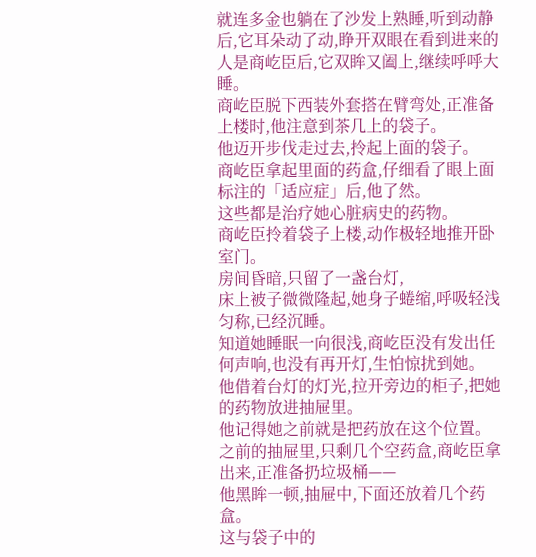就连多金也躺在了沙发上熟睡,听到动静后,它耳朵动了动,睁开双眼在看到进来的人是商屹臣后,它双眸又阖上,继续呼呼大睡。
商屹臣脱下西装外套搭在臂弯处,正准备上楼时,他注意到茶几上的袋子。
他迈开步伐走过去,拎起上面的袋子。
商屹臣拿起里面的药盒,仔细看了眼上面标注的「适应症」后,他了然。
这些都是治疗她心脏病史的药物。
商屹臣拎着袋子上楼,动作极轻地推开卧室门。
房间昏暗,只留了一盏台灯,
床上被子微微隆起,她身子蜷缩,呼吸轻浅匀称,已经沉睡。
知道她睡眠一向很浅,商屹臣没有发出任何声响,也没有再开灯,生怕惊扰到她。
他借着台灯的灯光,拉开旁边的柜子,把她的药物放进抽屉里。
他记得她之前就是把药放在这个位置。
之前的抽屉里,只剩几个空药盒,商屹臣拿出来,正准备扔垃圾桶——
他黑眸一顿,抽屉中,下面还放着几个药盒。
这与袋子中的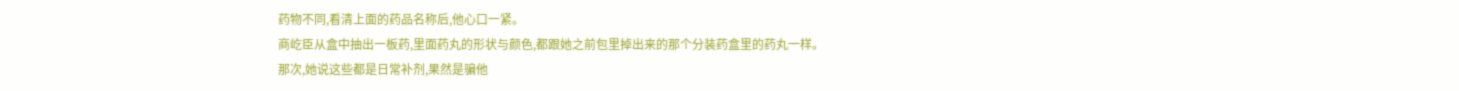药物不同,看清上面的药品名称后,他心口一紧。
商屹臣从盒中抽出一板药,里面药丸的形状与颜色,都跟她之前包里掉出来的那个分装药盒里的药丸一样。
那次,她说这些都是日常补剂,果然是骗他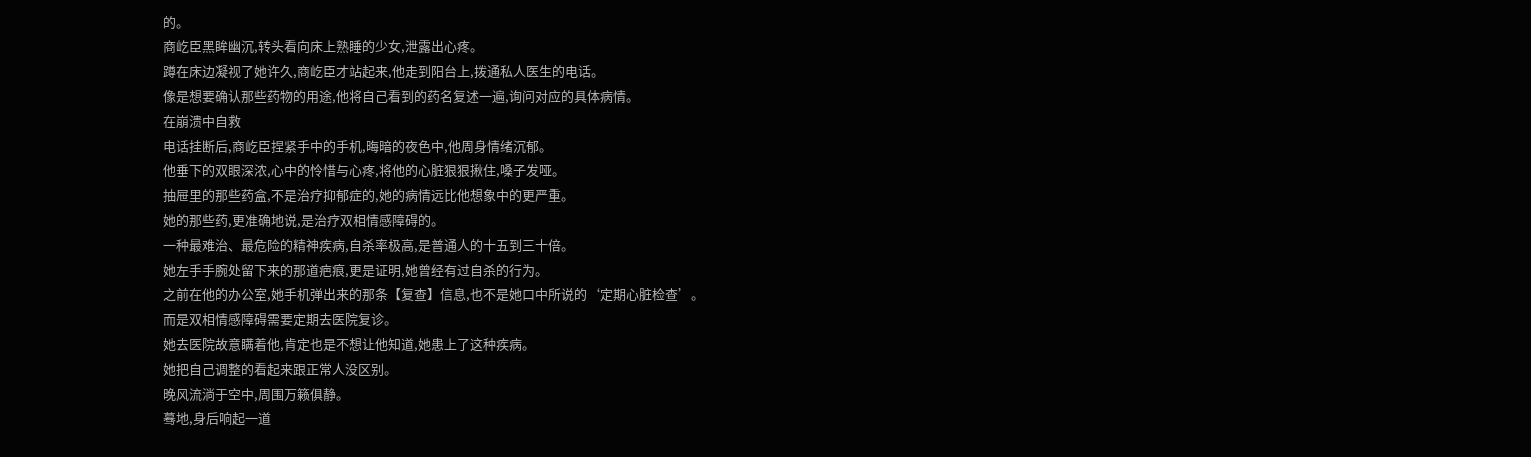的。
商屹臣黑眸幽沉,转头看向床上熟睡的少女,泄露出心疼。
蹲在床边凝视了她许久,商屹臣才站起来,他走到阳台上,拨通私人医生的电话。
像是想要确认那些药物的用途,他将自己看到的药名复述一遍,询问对应的具体病情。
在崩溃中自救
电话挂断后,商屹臣捏紧手中的手机,晦暗的夜色中,他周身情绪沉郁。
他垂下的双眼深浓,心中的怜惜与心疼,将他的心脏狠狠揪住,嗓子发哑。
抽屉里的那些药盒,不是治疗抑郁症的,她的病情远比他想象中的更严重。
她的那些药,更准确地说,是治疗双相情感障碍的。
一种最难治、最危险的精神疾病,自杀率极高,是普通人的十五到三十倍。
她左手手腕处留下来的那道疤痕,更是证明,她曾经有过自杀的行为。
之前在他的办公室,她手机弹出来的那条【复查】信息,也不是她口中所说的‘定期心脏检查’。
而是双相情感障碍需要定期去医院复诊。
她去医院故意瞒着他,肯定也是不想让他知道,她患上了这种疾病。
她把自己调整的看起来跟正常人没区别。
晚风流淌于空中,周围万籁俱静。
蓦地,身后响起一道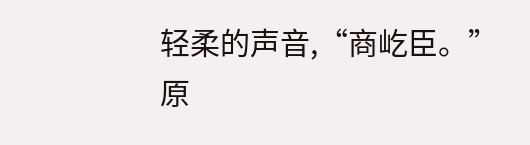轻柔的声音,“商屹臣。”
原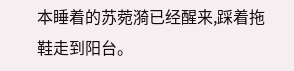本睡着的苏菀漪已经醒来,踩着拖鞋走到阳台。